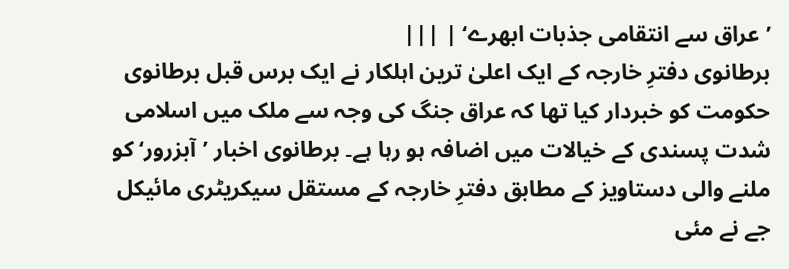’عراق سے انتقامی جذبات ابھرے‘ | |||
برطانوی دفترِ خارجہ کے ایک اعلیٰ ترین اہلکار نے ایک برس قبل برطانوی حکومت کو خبردار کیا تھا کہ عراق جنگ کی وجہ سے ملک میں اسلامی شدت پسندی کے خیالات میں اضافہ ہو رہا ہے۔ برطانوی اخبار ’آبزرور‘ کو ملنے والی دستاویز کے مطابق دفترِ خارجہ کے مستقل سیکریٹری مائیکل جے نے مئی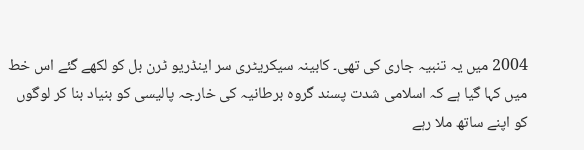2004 میں یہ تنبیہ جاری کی تھی۔ کابینہ سیکریٹری سر اینڈریو ٹرن بل کو لکھے گئے اس خط میں کہا گیا ہے کہ اسلامی شدت پسند گروہ برطانیہ کی خارجہ پالیسی کو بنیاد بنا کر لوگوں کو اپنے ساتھ ملا رہے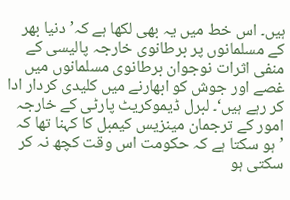ہیں۔ اس خط میں یہ بھی لکھا ہے کہ’ دنیا بھر کے مسلمانوں پر برطانوی خارجہ پالیسی کے منفی اثرات نوجوان برطانوی مسلمانوں میں غصے اور جوش کو ابھارنے میں کلیدی کردار ادا کر رہے ہیں‘۔ لبرل ڈیموکریٹ پارٹی کے خارجہ امور کے ترجمان مینزیس کیمبل کا کہنا تھا کہ ’ہو سکتا ہے کہ حکومت اس وقت کچھ نہ کر سکتی ہو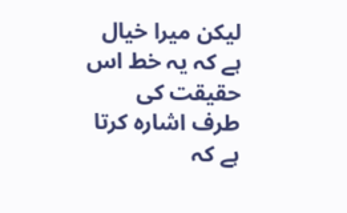لیکن میرا خیال ہے کہ یہ خط اس حقیقت کی طرف اشارہ کرتا ہے کہ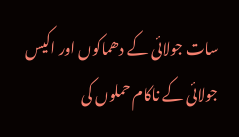سات جولائی کے دھماکوں اور اکیس جولائی کے ناکام حملوں کی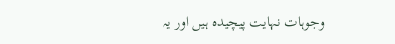وجوہات نہایت پیچیدہ ہیں اور یہ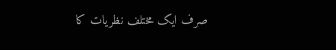صرف ایک مختلف نظریات کا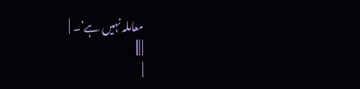معاملہ نہیں ہے‘۔ |
| |||
|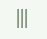|||